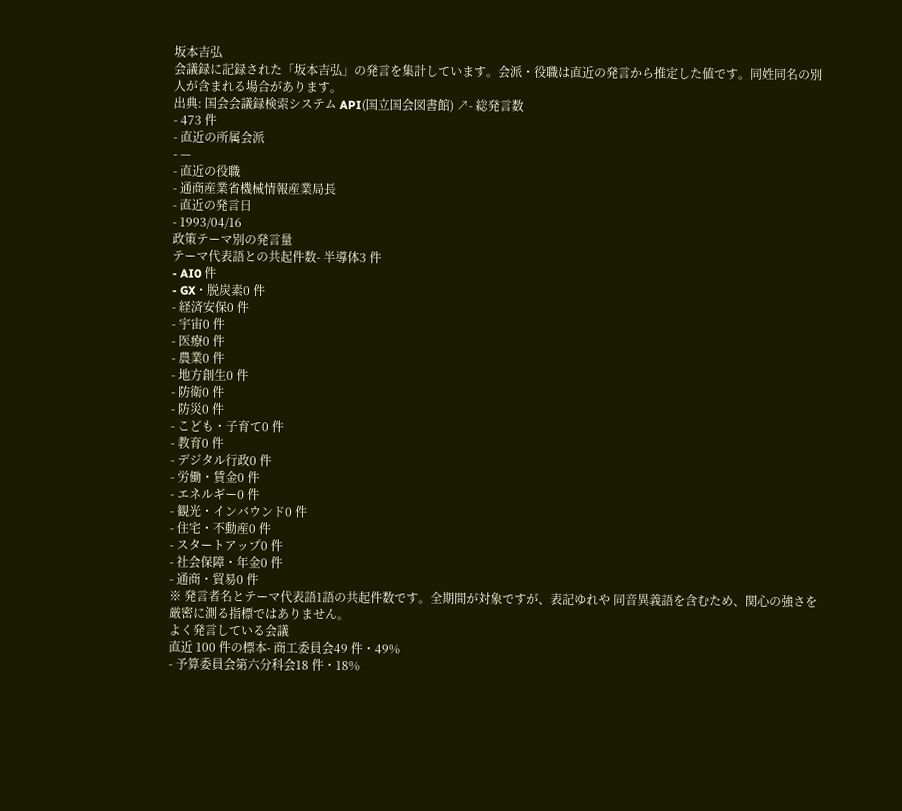坂本吉弘
会議録に記録された「坂本吉弘」の発言を集計しています。会派・役職は直近の発言から推定した値です。同姓同名の別人が含まれる場合があります。
出典: 国会会議録検索システム API(国立国会図書館) ↗- 総発言数
- 473 件
- 直近の所属会派
- —
- 直近の役職
- 通商産業省機械情報産業局長
- 直近の発言日
- 1993/04/16
政策テーマ別の発言量
テーマ代表語との共起件数- 半導体3 件
- AI0 件
- GX・脱炭素0 件
- 経済安保0 件
- 宇宙0 件
- 医療0 件
- 農業0 件
- 地方創生0 件
- 防衛0 件
- 防災0 件
- こども・子育て0 件
- 教育0 件
- デジタル行政0 件
- 労働・賃金0 件
- エネルギー0 件
- 観光・インバウンド0 件
- 住宅・不動産0 件
- スタートアップ0 件
- 社会保障・年金0 件
- 通商・貿易0 件
※ 発言者名とテーマ代表語1語の共起件数です。全期間が対象ですが、表記ゆれや 同音異義語を含むため、関心の強さを厳密に測る指標ではありません。
よく発言している会議
直近 100 件の標本- 商工委員会49 件・49%
- 予算委員会第六分科会18 件・18%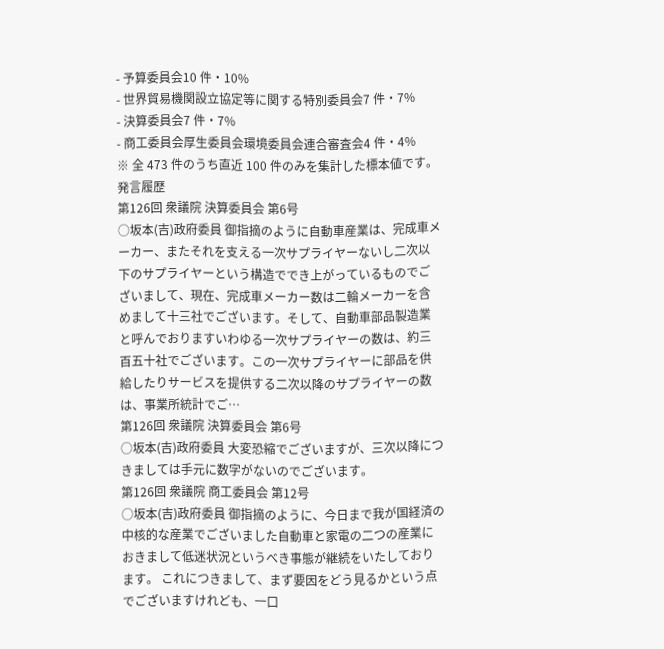- 予算委員会10 件・10%
- 世界貿易機関設立協定等に関する特別委員会7 件・7%
- 決算委員会7 件・7%
- 商工委員会厚生委員会環境委員会連合審査会4 件・4%
※ 全 473 件のうち直近 100 件のみを集計した標本値です。
発言履歴
第126回 衆議院 決算委員会 第6号
○坂本(吉)政府委員 御指摘のように自動車産業は、完成車メーカー、またそれを支える一次サプライヤーないし二次以下のサプライヤーという構造ででき上がっているものでございまして、現在、完成車メーカー数は二輪メーカーを含めまして十三社でございます。そして、自動車部品製造業と呼んでおりますいわゆる一次サプライヤーの数は、約三百五十社でございます。この一次サプライヤーに部品を供給したりサービスを提供する二次以降のサプライヤーの数は、事業所統計でご…
第126回 衆議院 決算委員会 第6号
○坂本(吉)政府委員 大変恐縮でございますが、三次以降につきましては手元に数字がないのでございます。
第126回 衆議院 商工委員会 第12号
○坂本(吉)政府委員 御指摘のように、今日まで我が国経済の中核的な産業でございました自動車と家電の二つの産業におきまして低迷状況というべき事態が継続をいたしております。 これにつきまして、まず要因をどう見るかという点でございますけれども、一口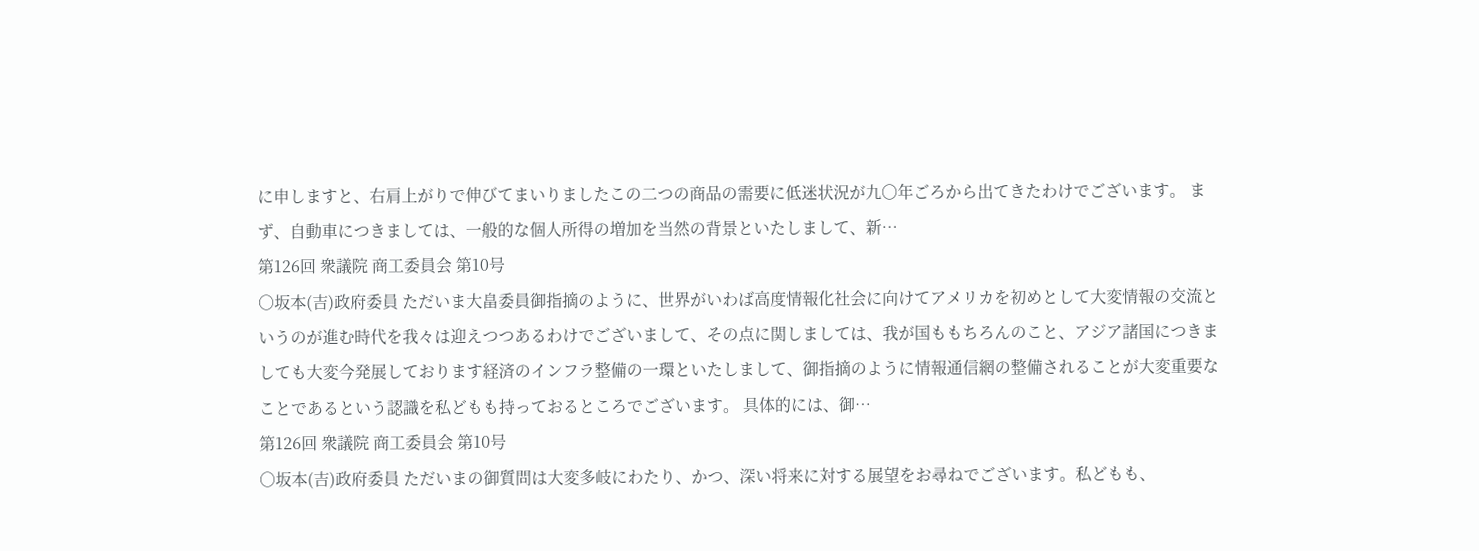に申しますと、右肩上がりで伸びてまいりましたこの二つの商品の需要に低迷状況が九〇年ごろから出てきたわけでございます。 まず、自動車につきましては、一般的な個人所得の増加を当然の背景といたしまして、新…
第126回 衆議院 商工委員会 第10号
○坂本(吉)政府委員 ただいま大畠委員御指摘のように、世界がいわば高度情報化社会に向けてアメリカを初めとして大変情報の交流というのが進む時代を我々は迎えつつあるわけでございまして、その点に関しましては、我が国ももちろんのこと、アジア諸国につきましても大変今発展しております経済のインフラ整備の一環といたしまして、御指摘のように情報通信網の整備されることが大変重要なことであるという認識を私どもも持っておるところでございます。 具体的には、御…
第126回 衆議院 商工委員会 第10号
○坂本(吉)政府委員 ただいまの御質問は大変多岐にわたり、かつ、深い将来に対する展望をお尋ねでございます。私どもも、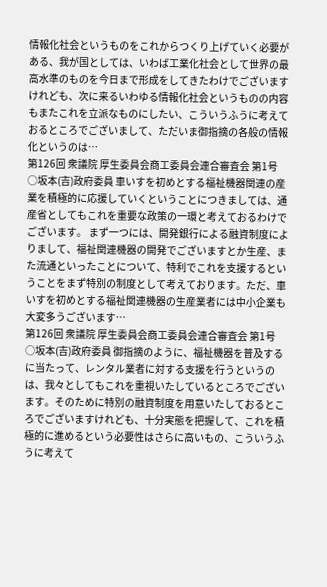情報化社会というものをこれからつくり上げていく必要がある、我が国としては、いわば工業化社会として世界の最高水準のものを今日まで形成をしてきたわけでございますけれども、次に来るいわゆる情報化社会というものの内容もまたこれを立派なものにしたい、こういうふうに考えておるところでございまして、ただいま御指摘の各般の情報化というのは…
第126回 衆議院 厚生委員会商工委員会連合審査会 第1号
○坂本(吉)政府委員 車いすを初めとする福祉機器関連の産業を積極的に応援していくということにつきましては、通産省としてもこれを重要な政策の一環と考えておるわけでございます。 まず一つには、開発銀行による融資制度によりまして、福祉関連機器の開発でございますとか生産、また流通といったことについて、特利でこれを支援するということをまず特別の制度として考えております。ただ、車いすを初めとする福祉関連機器の生産業者には中小企業も大変多うございます…
第126回 衆議院 厚生委員会商工委員会連合審査会 第1号
○坂本(吉)政府委員 御指摘のように、福祉機器を普及するに当たって、レンタル業者に対する支援を行うというのは、我々としてもこれを重視いたしているところでございます。そのために特別の融資制度を用意いたしておるところでございますけれども、十分実態を把握して、これを積極的に進めるという必要性はさらに高いもの、こういうふうに考えて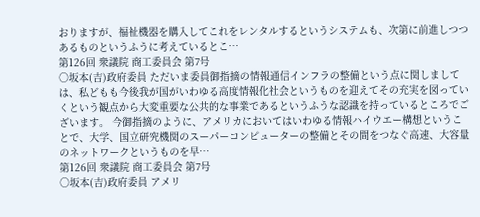おりますが、福祉機器を購入してこれをレンタルするというシステムも、次第に前進しつつあるものというふうに考えているとこ…
第126回 衆議院 商工委員会 第7号
○坂本(吉)政府委員 ただいま委員御指摘の情報通信インフラの整備という点に関しましては、私どもも今後我が国がいわゆる高度情報化社会というものを迎えてその充実を図っていくという観点から大変重要な公共的な事業であるというふうな認識を持っているところでございます。 今御指摘のように、アメリカにおいてはいわゆる情報ハイウエー構想ということで、大学、国立研究機関のスーパーコンピューターの整備とその間をつなぐ高速、大容量のネットワークというものを早…
第126回 衆議院 商工委員会 第7号
○坂本(吉)政府委員 アメリ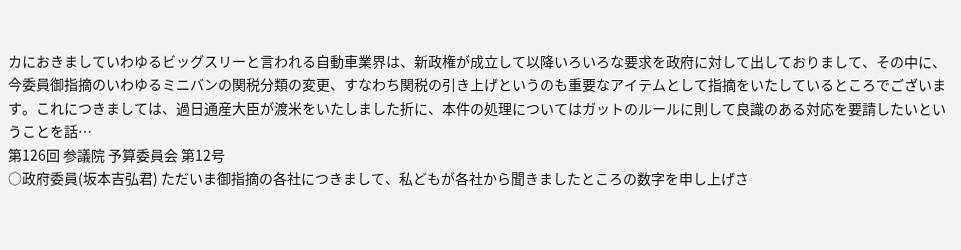カにおきましていわゆるビッグスリーと言われる自動車業界は、新政権が成立して以降いろいろな要求を政府に対して出しておりまして、その中に、今委員御指摘のいわゆるミニバンの関税分類の変更、すなわち関税の引き上げというのも重要なアイテムとして指摘をいたしているところでございます。これにつきましては、過日通産大臣が渡米をいたしました折に、本件の処理についてはガットのルールに則して良識のある対応を要請したいということを話…
第126回 参議院 予算委員会 第12号
○政府委員(坂本吉弘君) ただいま御指摘の各社につきまして、私どもが各社から聞きましたところの数字を申し上げさ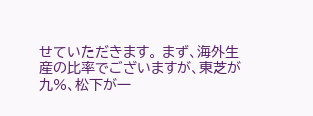せていただきます。 まず、海外生産の比率でございますが、東芝が九%、松下が一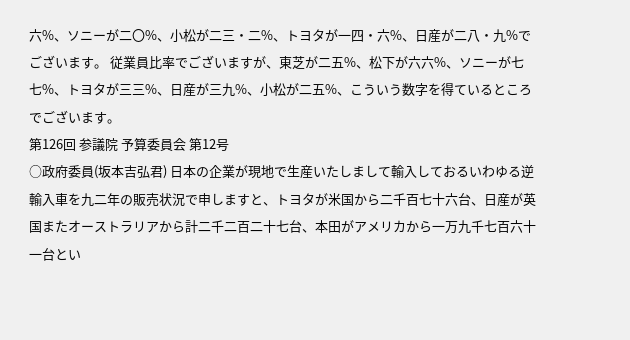六%、ソニーが二〇%、小松が二三・二%、トヨタが一四・六%、日産が二八・九%でございます。 従業員比率でございますが、東芝が二五%、松下が六六%、ソニーが七七%、トヨタが三三%、日産が三九%、小松が二五%、こういう数字を得ているところでございます。
第126回 参議院 予算委員会 第12号
○政府委員(坂本吉弘君) 日本の企業が現地で生産いたしまして輸入しておるいわゆる逆輸入車を九二年の販売状況で申しますと、トヨタが米国から二千百七十六台、日産が英国またオーストラリアから計二千二百二十七台、本田がアメリカから一万九千七百六十一台とい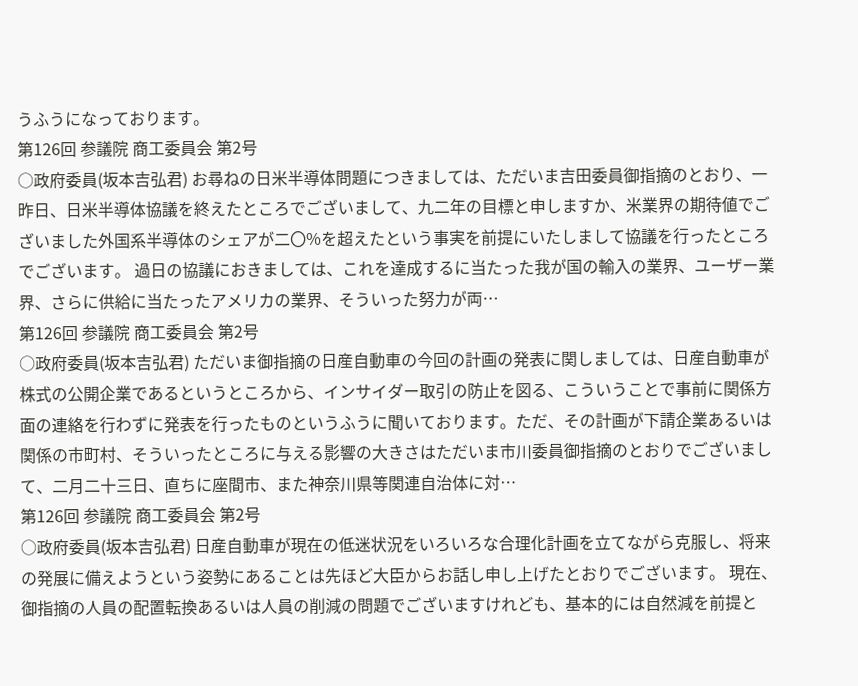うふうになっております。
第126回 参議院 商工委員会 第2号
○政府委員(坂本吉弘君) お尋ねの日米半導体問題につきましては、ただいま吉田委員御指摘のとおり、一昨日、日米半導体協議を終えたところでございまして、九二年の目標と申しますか、米業界の期待値でございました外国系半導体のシェアが二〇%を超えたという事実を前提にいたしまして協議を行ったところでございます。 過日の協議におきましては、これを達成するに当たった我が国の輸入の業界、ユーザー業界、さらに供給に当たったアメリカの業界、そういった努力が両…
第126回 参議院 商工委員会 第2号
○政府委員(坂本吉弘君) ただいま御指摘の日産自動車の今回の計画の発表に関しましては、日産自動車が株式の公開企業であるというところから、インサイダー取引の防止を図る、こういうことで事前に関係方面の連絡を行わずに発表を行ったものというふうに聞いております。ただ、その計画が下請企業あるいは関係の市町村、そういったところに与える影響の大きさはただいま市川委員御指摘のとおりでございまして、二月二十三日、直ちに座間市、また神奈川県等関連自治体に対…
第126回 参議院 商工委員会 第2号
○政府委員(坂本吉弘君) 日産自動車が現在の低迷状況をいろいろな合理化計画を立てながら克服し、将来の発展に備えようという姿勢にあることは先ほど大臣からお話し申し上げたとおりでございます。 現在、御指摘の人員の配置転換あるいは人員の削減の問題でございますけれども、基本的には自然減を前提と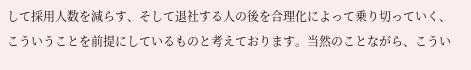して採用人数を減らす、そして退社する人の後を合理化によって乗り切っていく、こういうことを前提にしているものと考えております。当然のことながら、こうい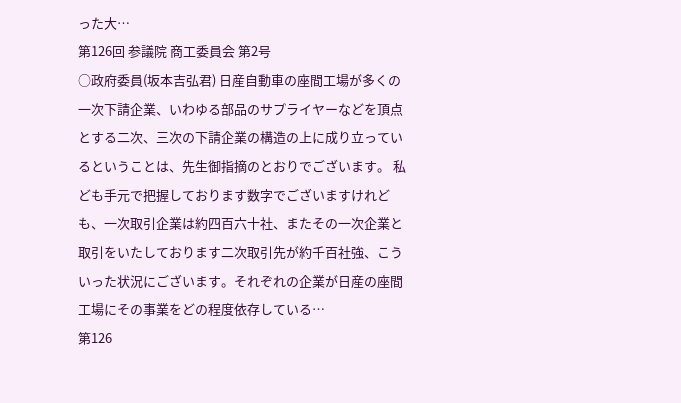った大…
第126回 参議院 商工委員会 第2号
○政府委員(坂本吉弘君) 日産自動車の座間工場が多くの一次下請企業、いわゆる部品のサプライヤーなどを頂点とする二次、三次の下請企業の構造の上に成り立っているということは、先生御指摘のとおりでございます。 私ども手元で把握しております数字でございますけれども、一次取引企業は約四百六十社、またその一次企業と取引をいたしております二次取引先が約千百社強、こういった状況にございます。それぞれの企業が日産の座間工場にその事業をどの程度依存している…
第126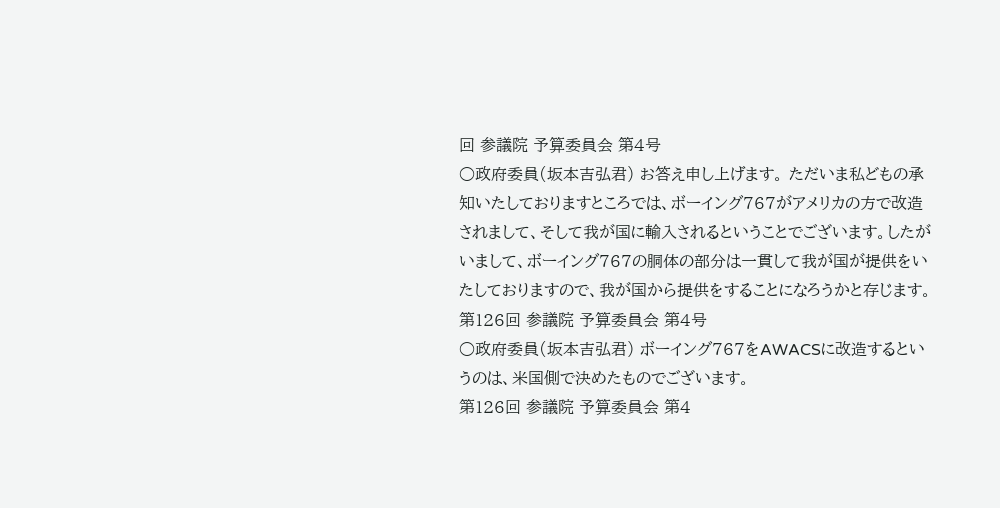回 参議院 予算委員会 第4号
○政府委員(坂本吉弘君) お答え申し上げます。 ただいま私どもの承知いたしておりますところでは、ボーイング767がアメリカの方で改造されまして、そして我が国に輸入されるということでございます。したがいまして、ボーイング767の胴体の部分は一貫して我が国が提供をいたしておりますので、我が国から提供をすることになろうかと存じます。
第126回 参議院 予算委員会 第4号
○政府委員(坂本吉弘君) ボーイング767をAWACSに改造するというのは、米国側で決めたものでございます。
第126回 参議院 予算委員会 第4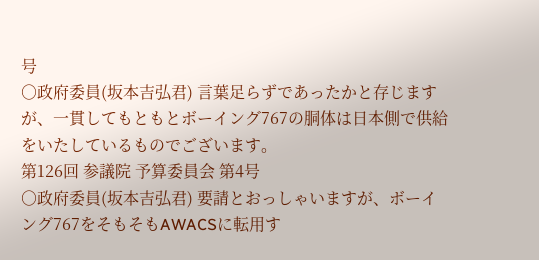号
○政府委員(坂本吉弘君) 言葉足らずであったかと存じますが、一貫してもともとボーイング767の胴体は日本側で供給をいたしているものでございます。
第126回 参議院 予算委員会 第4号
○政府委員(坂本吉弘君) 要請とおっしゃいますが、ボーイング767をそもそもAWACSに転用す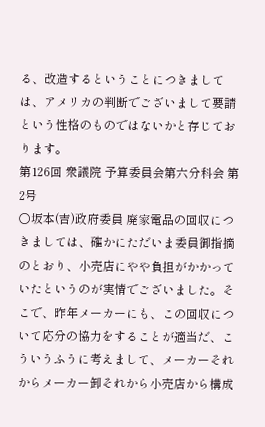る、改造するということにつきましては、アメリカの判断でございまして要請という性格のものではないかと存じております。
第126回 衆議院 予算委員会第六分科会 第2号
○坂本(吉)政府委員 廃家電品の回収につきましては、確かにただいま委員御指摘のとおり、小売店にやや負担がかかっていたというのが実情でございました。そこで、昨年メーカーにも、この回収について応分の協力をすることが適当だ、こういうふうに考えまして、メーカーそれからメーカー卸それから小売店から構成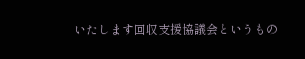いたします回収支援協議会というもの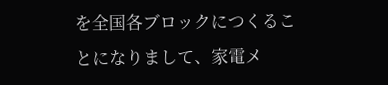を全国各ブロックにつくることになりまして、家電メ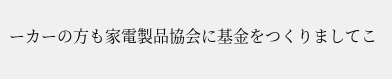ーカーの方も家電製品協会に基金をつくりましてこ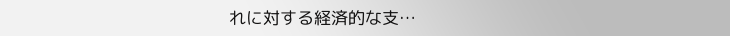れに対する経済的な支…